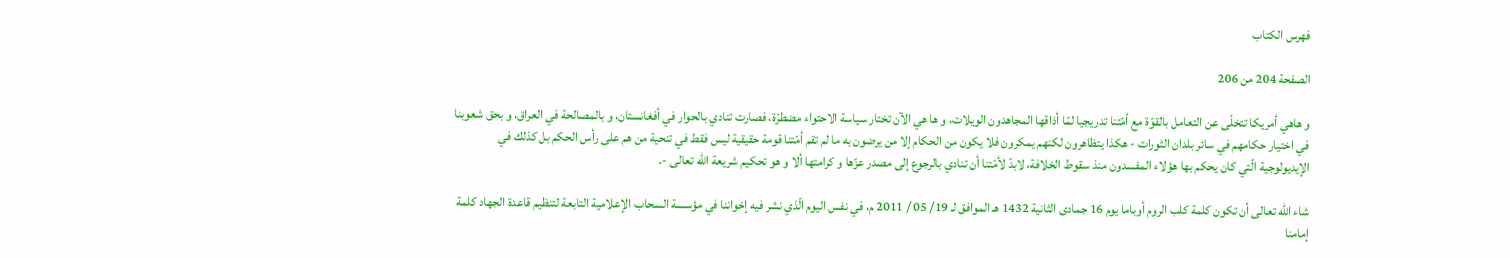فهرس الكتاب

الصفحة 204 من 206

و هاهي أمريكا تتخلّى عن التعامل بالقوّة مع أمّتنا تدريجيا لمّا أذاقها المجاهدون الويلات، و ها هي الآن تختار سياسة الاحتواء مضطرّة، فصارت تنادي بالحوار في أفغانستان، و بالمصالحة في العراق، و بحق شعوبنا في اختيار حكامهم في سائر بلدان الثورات - هكذا يتظاهرون لكنهم يمكرون فلا يكون من الحكام إلا من يرضون به ما لم تقم أمّتنا قومة حقيقية ليس فقط في تنحية من هم على رأس الحكم بل كذلك في الإيديولوجية الّتي كان يحكم بها هؤلاء المفسدون منذ سقوط الخلافة، لابدّ لأمّتنا أن تنادي بالرجوع إلى مصدر عزّها و كرامتها ألا و هو تحكيم شريعة الله تعالى -.

شاء الله تعالى أن تكون كلمة كلب الروم أوباما يوم 16 جمادى الثانية 1432 هـ الموافق لـ 19/ 05 / 2011 م، في نفس اليوم الّذي نشر فيه إخواننا في مؤسسة السحاب الإعلامية التابعة لتنظيم قاعدة الجهاد كلمة إمامنا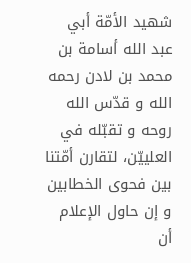شهيد الأمّة أبي عبد الله أسامة بن محمد بن لادن رحمه الله و قدّس الله روحه و تقبّله في العلييّن، لتقارن أمّتنا بين فحوى الخطابين و إن حاول الإعلام أن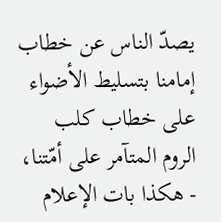يصدّ الناس عن خطاب إمامنا بتسليط الأضواء على خطاب كلب الروم المتآمر على أمّتنا، - هكذا بات الإعلام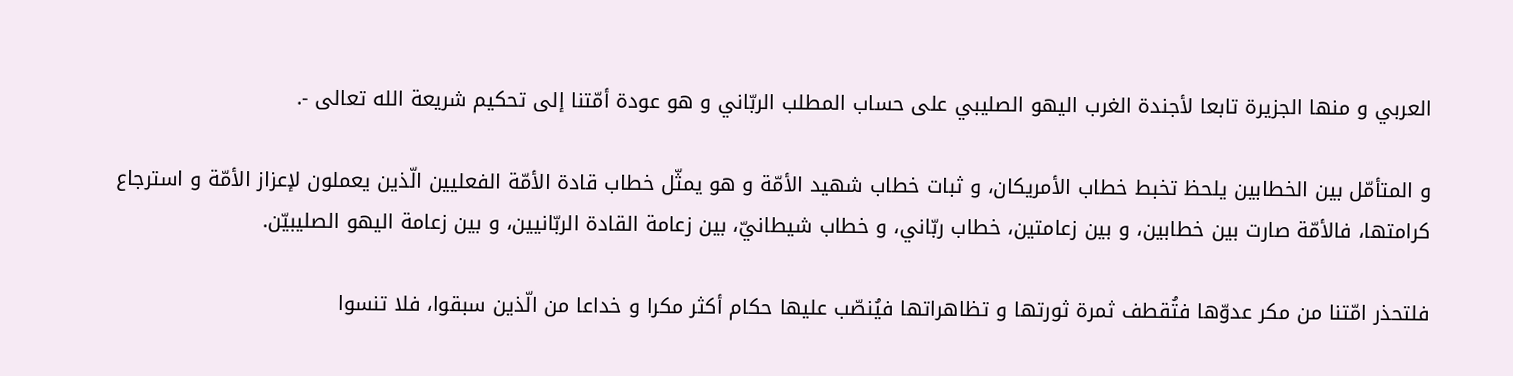العربي و منها الجزيرة تابعا لأجندة الغرب اليهو الصليبي على حساب المطلب الربّاني و هو عودة أمّتنا إلى تحكيم شريعة الله تعالى -.

و المتأمّل بين الخطابين يلحظ تخبط خطاب الأمريكان، و ثبات خطاب شهيد الأمّة و هو يمثّل خطاب قادة الأمّة الفعليين الّذين يعملون لإعزاز الأمّة و استرجاع كرامتها، فالأمّة صارت بين خطابين، و بين زعامتين، خطاب ربّاني، و خطاب شيطانيّ، بين زعامة القادة الربّانيين، و بين زعامة اليهو الصليبيّن.

فلتحذر امّتنا من مكر عدوّها فتُقطف ثمرة ثورتها و تظاهراتها فيُنصّب عليها حكام أكثر مكرا و خداعا من الّذين سبقوا، فلا تنسوا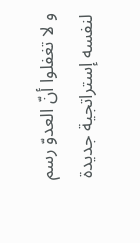و لا تغفلوا أنّ العدوّ رسم لنفسه إستراتجية جديدة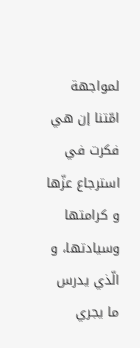لمواجهة امّتنا إن هي فكرت في استرجاع عزّها و كرامتها وسيادتها، و الّذي يدرس ما يجري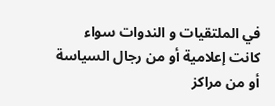في الملتقيات و الندوات سواء كانت إعلامية أو من رجال السياسة أو من مراكز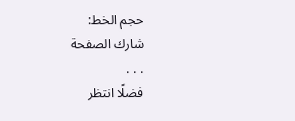حجم الخط:
شارك الصفحة
. . .
فضلًا انتظر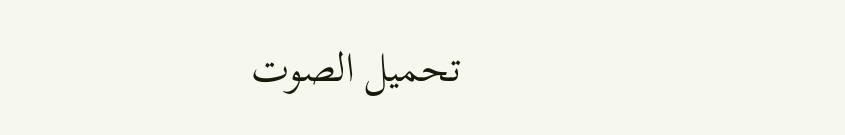تحميل الصوت